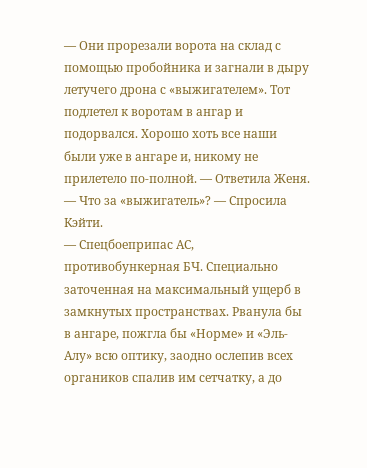— Они прорезали ворота на склад с помощью пробойника и загнали в дыру летучего дрона с «выжигателем». Тот подлетел к воротам в ангар и подорвался. Хорошо хоть все наши были уже в ангаре и, никому не прилетело по-полной. — Ответила Женя.
— Что за «выжигатель»? — Спросила Кэйти.
— Спецбоеприпас АС, противобункерная БЧ. Специально заточенная на максимальный ущерб в замкнутых пространствах. Рванула бы в ангаре, пожгла бы «Норме» и «Эль-Алу» всю оптику, заодно ослепив всех органиков спалив им сетчатку, а до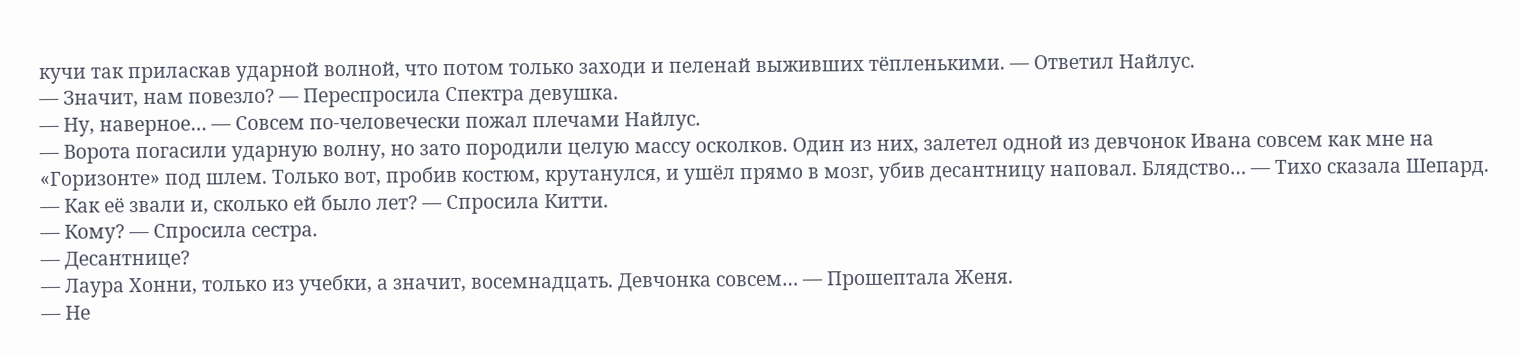кучи так приласкав ударной волной, что потом только заходи и пеленай выживших тёпленькими. — Ответил Найлус.
— Значит, нам повезло? — Переспросила Спектра девушка.
— Ну, наверное… — Совсем по-человечески пожал плечами Найлус.
— Ворота погасили ударную волну, но зато породили целую массу осколков. Один из них, залетел одной из девчонок Ивана совсем как мне на «Горизонте» под шлем. Только вот, пробив костюм, крутанулся, и ушёл прямо в мозг, убив десантницу наповал. Блядство… — Тихо сказала Шепард.
— Как её звали и, сколько ей было лет? — Спросила Китти.
— Кому? — Спросила сестра.
— Десантнице?
— Лаура Хонни, только из учебки, а значит, восемнадцать. Девчонка совсем… — Прошептала Женя.
— Не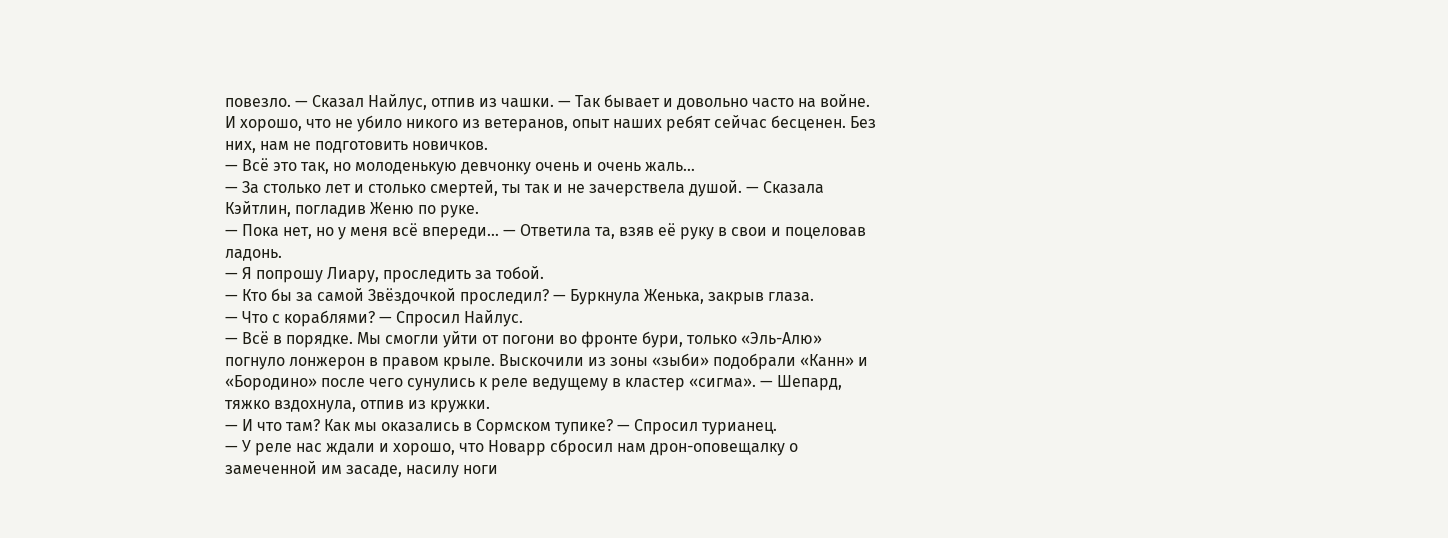повезло. — Сказал Найлус, отпив из чашки. — Так бывает и довольно часто на войне. И хорошо, что не убило никого из ветеранов, опыт наших ребят сейчас бесценен. Без них, нам не подготовить новичков.
— Всё это так, но молоденькую девчонку очень и очень жаль…
— За столько лет и столько смертей, ты так и не зачерствела душой. — Сказала Кэйтлин, погладив Женю по руке.
— Пока нет, но у меня всё впереди… — Ответила та, взяв её руку в свои и поцеловав ладонь.
— Я попрошу Лиару, проследить за тобой.
— Кто бы за самой Звёздочкой проследил? — Буркнула Женька, закрыв глаза.
— Что с кораблями? — Спросил Найлус.
— Всё в порядке. Мы смогли уйти от погони во фронте бури, только «Эль-Алю» погнуло лонжерон в правом крыле. Выскочили из зоны «зыби» подобрали «Канн» и «Бородино» после чего сунулись к реле ведущему в кластер «сигма». — Шепард, тяжко вздохнула, отпив из кружки.
— И что там? Как мы оказались в Сормском тупике? — Спросил турианец.
— У реле нас ждали и хорошо, что Новарр сбросил нам дрон-оповещалку о замеченной им засаде, насилу ноги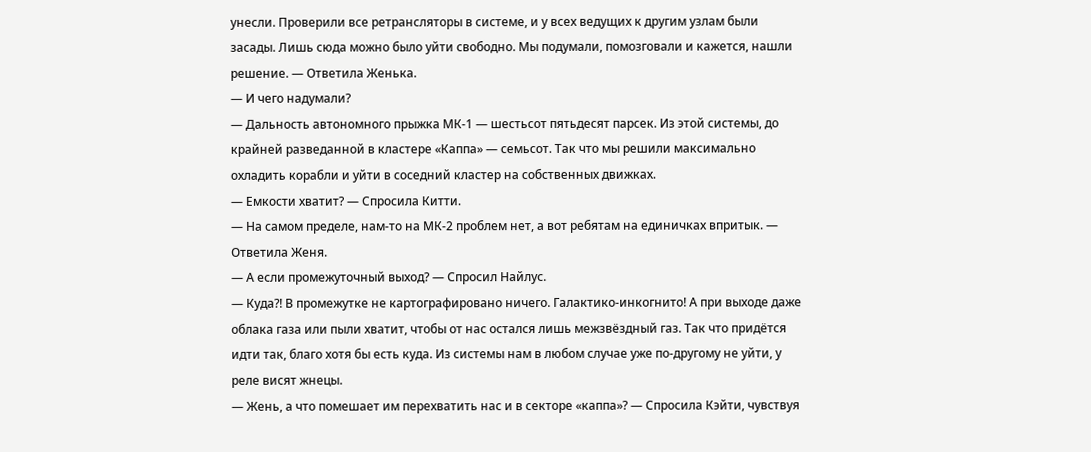унесли. Проверили все ретрансляторы в системе, и у всех ведущих к другим узлам были засады. Лишь сюда можно было уйти свободно. Мы подумали, помозговали и кажется, нашли решение. — Ответила Женька.
— И чего надумали?
— Дальность автономного прыжка МК-1 — шестьсот пятьдесят парсек. Из этой системы, до крайней разведанной в кластере «Каппа» — семьсот. Так что мы решили максимально охладить корабли и уйти в соседний кластер на собственных движках.
— Емкости хватит? — Спросила Китти.
— На самом пределе, нам-то на МК-2 проблем нет, а вот ребятам на единичках впритык. — Ответила Женя.
— А если промежуточный выход? — Спросил Найлус.
— Куда?! В промежутке не картографировано ничего. Галактико-инкогнито! А при выходе даже облака газа или пыли хватит, чтобы от нас остался лишь межзвёздный газ. Так что придётся идти так, благо хотя бы есть куда. Из системы нам в любом случае уже по-другому не уйти, у реле висят жнецы.
— Жень, а что помешает им перехватить нас и в секторе «каппа»? — Спросила Кэйти, чувствуя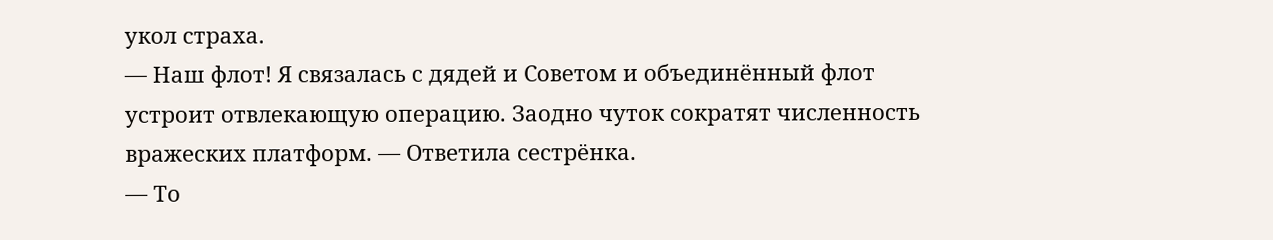укол страха.
— Наш флот! Я связалась с дядей и Советом и объединённый флот устроит отвлекающую операцию. Заодно чуток сократят численность вражеских платформ. — Ответила сестрёнка.
— То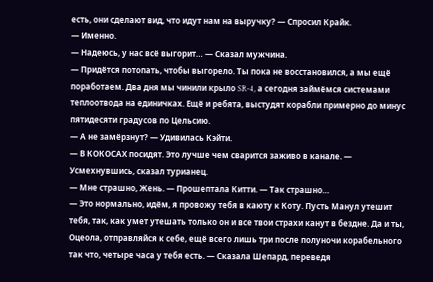есть, они сделают вид, что идут нам на выручку? — Спросил Крайк.
— Именно.
— Надеюсь, у нас всё выгорит… — Сказал мужчина.
— Придётся потопать, чтобы выгорело. Ты пока не восстановился, а мы ещё поработаем. Два дня мы чинили крыло SR-4, а сегодня займёмся системами теплоотвода на единичках. Ещё и ребята, выстудят корабли примерно до минус пятидесяти градусов по Цельсию.
— А не замёрзнут? — Удивилась Кэйти.
— В КОКОСАХ посидят. Это лучше чем сварится заживо в канале. — Усмехнувшись, сказал турианец.
— Мне страшно, Жень. — Прошептала Китти. — Так страшно…
— Это нормально, идём, я провожу тебя в каюту к Коту. Пусть Манул утешит тебя, так, как умет утешать только он и все твои страхи канут в бездне. Да и ты, Оцеола, отправляйся к себе, ещё всего лишь три после полуночи корабельного так что, четыре часа у тебя есть. — Сказала Шепард, переведя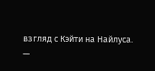взгляд с Кэйти на Найлуса.
—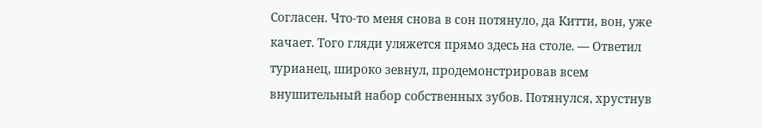Согласен. Что-то меня снова в сон потянуло, да Китти, вон, уже качает. Того гляди уляжется прямо здесь на столе. — Ответил турианец, широко зевнул, продемонстрировав всем внушительный набор собственных зубов. Потянулся, хрустнув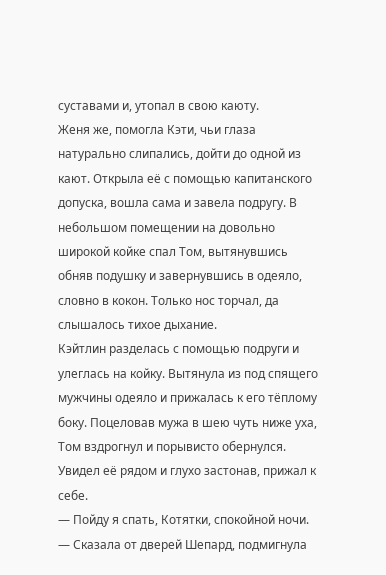суставами и, утопал в свою каюту.
Женя же, помогла Кэти, чьи глаза натурально слипались, дойти до одной из кают. Открыла её с помощью капитанского допуска, вошла сама и завела подругу. В небольшом помещении на довольно широкой койке спал Том, вытянувшись обняв подушку и завернувшись в одеяло, словно в кокон. Только нос торчал, да слышалось тихое дыхание.
Кэйтлин разделась с помощью подруги и улеглась на койку. Вытянула из под спящего мужчины одеяло и прижалась к его тёплому боку. Поцеловав мужа в шею чуть ниже уха, Том вздрогнул и порывисто обернулся. Увидел её рядом и глухо застонав, прижал к себе.
— Пойду я спать, Котятки, спокойной ночи. — Сказала от дверей Шепард, подмигнула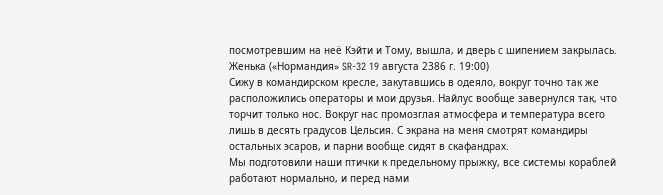посмотревшим на неё Кэйти и Тому, вышла, и дверь с шипением закрылась.
Женька («Нормандия» SR-32 19 августа 2386 г. 19:00)
Сижу в командирском кресле, закутавшись в одеяло, вокруг точно так же расположились операторы и мои друзья. Найлус вообще завернулся так, что торчит только нос. Вокруг нас промозглая атмосфера и температура всего лишь в десять градусов Цельсия. С экрана на меня смотрят командиры остальных эсаров, и парни вообще сидят в скафандрах.
Мы подготовили наши птички к предельному прыжку, все системы кораблей работают нормально, и перед нами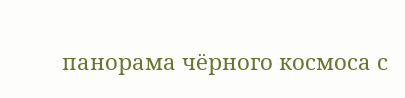панорама чёрного космоса с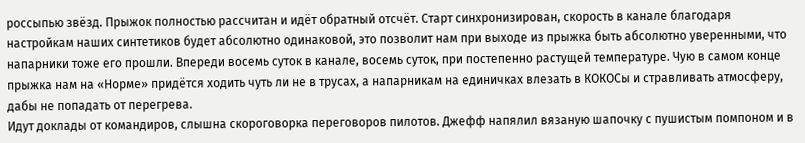россыпью звёзд. Прыжок полностью рассчитан и идёт обратный отсчёт. Старт синхронизирован, скорость в канале благодаря настройкам наших синтетиков будет абсолютно одинаковой, это позволит нам при выходе из прыжка быть абсолютно уверенными, что напарники тоже его прошли. Впереди восемь суток в канале, восемь суток, при постепенно растущей температуре. Чую в самом конце прыжка нам на «Норме» придётся ходить чуть ли не в трусах, а напарникам на единичках влезать в КОКОСы и стравливать атмосферу, дабы не попадать от перегрева.
Идут доклады от командиров, слышна скороговорка переговоров пилотов. Джефф напялил вязаную шапочку с пушистым помпоном и в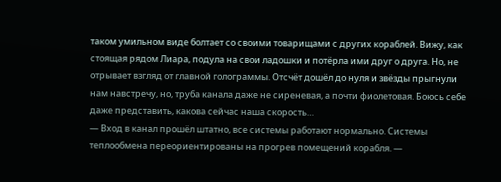таком умильном виде болтает со своими товарищами с других кораблей. Вижу, как стоящая рядом Лиара, подула на свои ладошки и потёрла ими друг о друга. Но, не отрывает взгляд от главной голограммы. Отсчёт дошёл до нуля и звёзды прыгнули нам навстречу, но, труба канала даже не сиреневая, а почти фиолетовая. Боюсь себе даже представить, какова сейчас наша скорость…
— Вход в канал прошёл штатно, все системы работают нормально. Системы теплообмена переориентированы на прогрев помещений корабля. —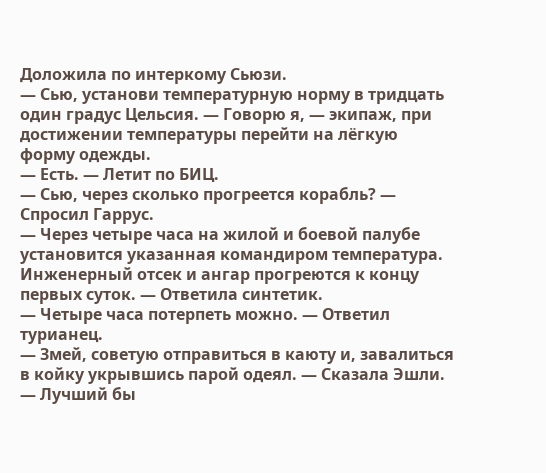Доложила по интеркому Сьюзи.
— Сью, установи температурную норму в тридцать один градус Цельсия. — Говорю я, — экипаж, при достижении температуры перейти на лёгкую форму одежды.
— Есть. — Летит по БИЦ.
— Сью, через сколько прогреется корабль? — Спросил Гаррус.
— Через четыре часа на жилой и боевой палубе установится указанная командиром температура. Инженерный отсек и ангар прогреются к концу первых суток. — Ответила синтетик.
— Четыре часа потерпеть можно. — Ответил турианец.
— Змей, советую отправиться в каюту и, завалиться в койку укрывшись парой одеял. — Сказала Эшли. — Лучший бы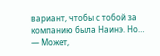вариант, чтобы с тобой за компанию была Наинэ. Но…
— Может,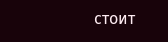стоит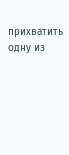прихватить одну из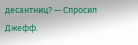десантниц? — Спросил Джефф.